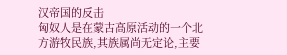汉帝国的反击
匈奴人是在蒙古高原活动的一个北方游牧民族,其族属尚无定论,主要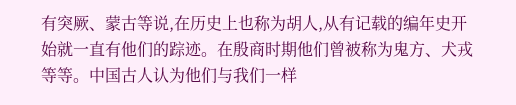有突厥、蒙古等说,在历史上也称为胡人,从有记载的编年史开始就一直有他们的踪迹。在殷商时期他们曾被称为鬼方、犬戎等等。中国古人认为他们与我们一样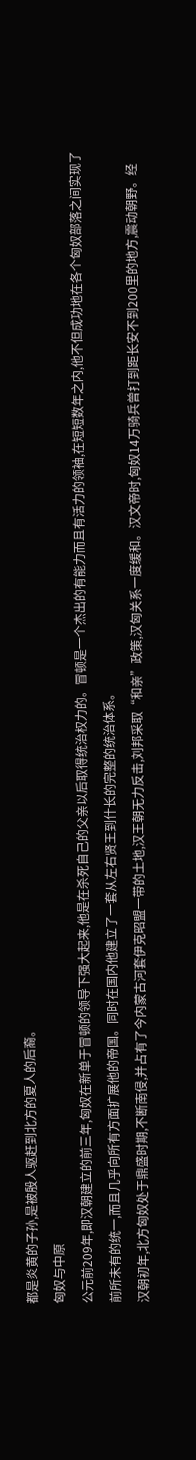都是炎黄的子孙,是被殷人驱赶到北方的夏人的后裔。
匈奴与中原
公元前209年,即汉朝建立的前三年,匈奴在新单于冒顿的领导下强大起来,他是在杀死自己的父亲以后取得统治权力的。冒顿是一个杰出的有能力而且有活力的领袖,在短短数年之内,他不但成功地在各个匈奴部落之间实现了前所未有的统一,而且几乎向所有方面扩展他的帝国。同时在国内他建立了一套从左右贤王到什长的完整的统治体系。
汉朝初年,北方匈奴处于鼎盛时期,不断南侵,并占有了今内蒙古河套伊克昭盟一带的土地,汉王朝无力反击,刘邦采取“和亲”政策,汉匈关系一度缓和。汉文帝时,匈奴14万骑兵曾打到距长安不到200里的地方,震动朝野。经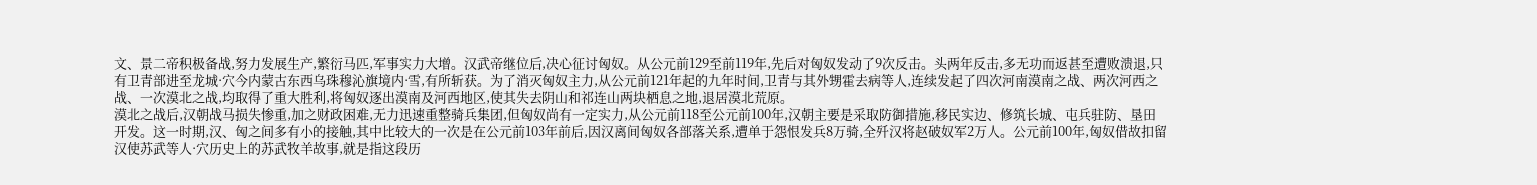文、景二帝积极备战,努力发展生产,繁衍马匹,军事实力大增。汉武帝继位后,决心征讨匈奴。从公元前129至前119年,先后对匈奴发动了9次反击。头两年反击,多无功而返甚至遭败溃退,只有卫青部进至龙城·穴今内蒙古东西乌珠穆沁旗境内·雪,有所斩获。为了消灭匈奴主力,从公元前121年起的九年时间,卫青与其外甥霍去病等人,连续发起了四次河南漠南之战、两次河西之战、一次漠北之战,均取得了重大胜利,将匈奴逐出漠南及河西地区,使其失去阴山和祁连山两块栖息之地,退居漠北荒原。
漠北之战后,汉朝战马损失惨重,加之财政困难,无力迅速重整骑兵集团,但匈奴尚有一定实力,从公元前118至公元前100年,汉朝主要是采取防御措施,移民实边、修筑长城、屯兵驻防、垦田开发。这一时期,汉、匈之间多有小的接触,其中比较大的一次是在公元前103年前后,因汉离间匈奴各部落关系,遭单于怨恨发兵8万骑,全歼汉将赵破奴军2万人。公元前100年,匈奴借故扣留汉使苏武等人·穴历史上的苏武牧羊故事,就是指这段历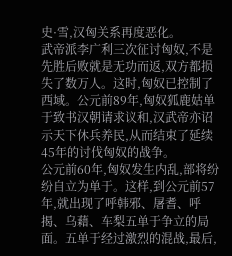史·雪,汉匈关系再度恶化。
武帝派李广利三次征讨匈奴,不是先胜后败就是无功而返,双方都损失了数万人。这时,匈奴已控制了西域。公元前89年,匈奴狐鹿姑单于致书汉朝请求议和,汉武帝亦诏示天下休兵养民,从而结束了延续45年的讨伐匈奴的战争。
公元前60年,匈奴发生内乱,部将纷纷自立为单于。这样,到公元前57年,就出现了呼韩邪、屠耆、呼揭、乌藉、车梨五单于争立的局面。五单于经过激烈的混战,最后,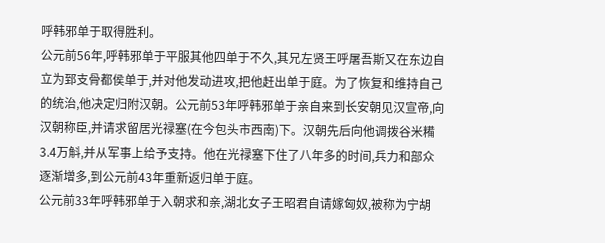呼韩邪单于取得胜利。
公元前56年,呼韩邪单于平服其他四单于不久,其兄左贤王呼屠吾斯又在东边自立为郅支骨都侯单于,并对他发动进攻,把他赶出单于庭。为了恢复和维持自己的统治,他决定归附汉朝。公元前53年呼韩邪单于亲自来到长安朝见汉宣帝,向汉朝称臣,并请求留居光禄塞(在今包头市西南)下。汉朝先后向他调拨谷米糒3.4万斛,并从军事上给予支持。他在光禄塞下住了八年多的时间,兵力和部众逐渐增多,到公元前43年重新返归单于庭。
公元前33年呼韩邪单于入朝求和亲,湖北女子王昭君自请嫁匈奴,被称为宁胡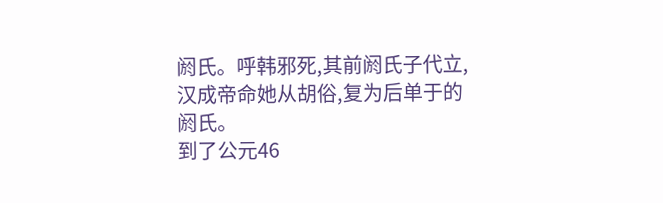阏氏。呼韩邪死,其前阏氏子代立,汉成帝命她从胡俗,复为后单于的阏氏。
到了公元46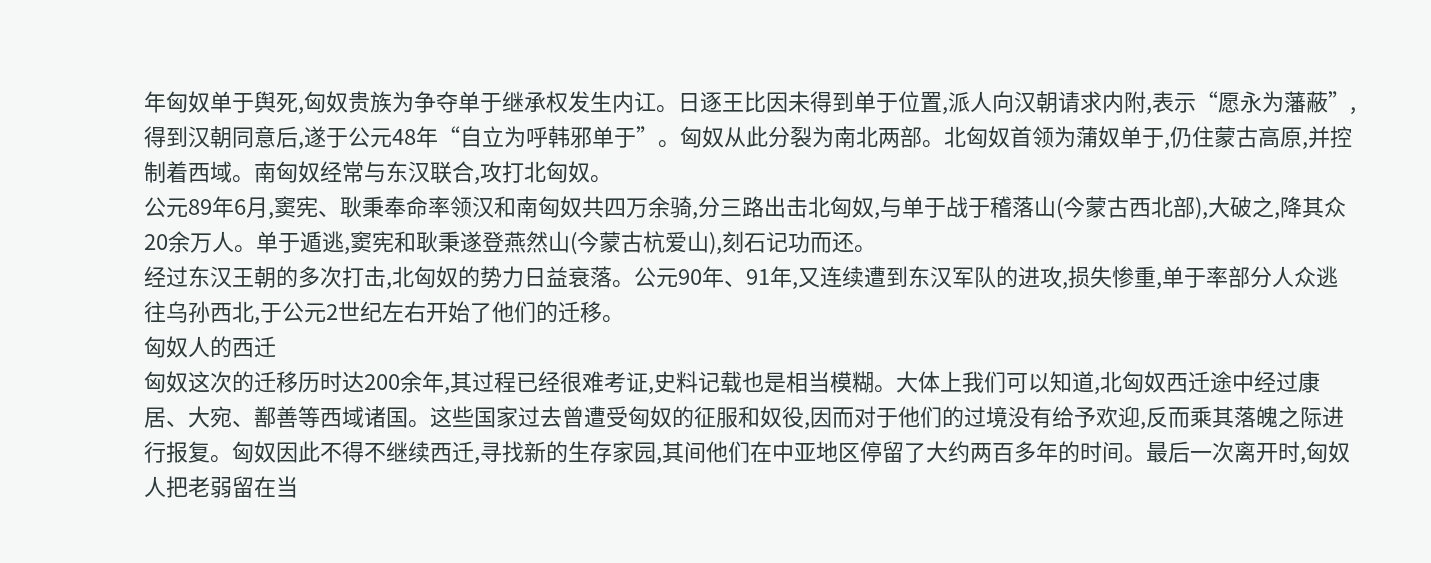年匈奴单于舆死,匈奴贵族为争夺单于继承权发生内讧。日逐王比因未得到单于位置,派人向汉朝请求内附,表示“愿永为藩蔽”,得到汉朝同意后,遂于公元48年“自立为呼韩邪单于”。匈奴从此分裂为南北两部。北匈奴首领为蒲奴单于,仍住蒙古高原,并控制着西域。南匈奴经常与东汉联合,攻打北匈奴。
公元89年6月,窦宪、耿秉奉命率领汉和南匈奴共四万余骑,分三路出击北匈奴,与单于战于稽落山(今蒙古西北部),大破之,降其众20余万人。单于遁逃,窦宪和耿秉遂登燕然山(今蒙古杭爱山),刻石记功而还。
经过东汉王朝的多次打击,北匈奴的势力日益衰落。公元90年、91年,又连续遭到东汉军队的进攻,损失惨重,单于率部分人众逃往乌孙西北,于公元2世纪左右开始了他们的迁移。
匈奴人的西迁
匈奴这次的迁移历时达200余年,其过程已经很难考证,史料记载也是相当模糊。大体上我们可以知道,北匈奴西迁途中经过康居、大宛、鄯善等西域诸国。这些国家过去曾遭受匈奴的征服和奴役,因而对于他们的过境没有给予欢迎,反而乘其落魄之际进行报复。匈奴因此不得不继续西迁,寻找新的生存家园,其间他们在中亚地区停留了大约两百多年的时间。最后一次离开时,匈奴人把老弱留在当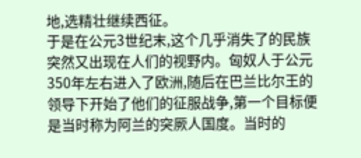地,选精壮继续西征。
于是在公元3世纪末,这个几乎消失了的民族突然又出现在人们的视野内。匈奴人于公元350年左右进入了欧洲,随后在巴兰比尔王的领导下开始了他们的征服战争,第一个目标便是当时称为阿兰的突厥人国度。当时的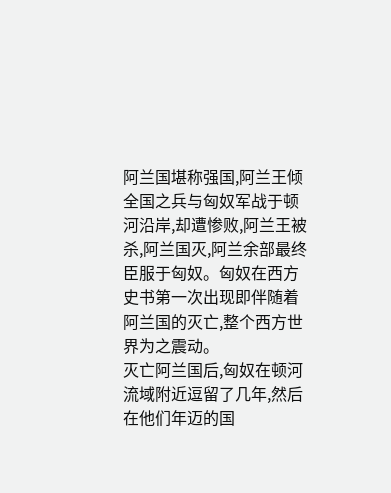阿兰国堪称强国,阿兰王倾全国之兵与匈奴军战于顿河沿岸,却遭惨败,阿兰王被杀,阿兰国灭,阿兰余部最终臣服于匈奴。匈奴在西方史书第一次出现即伴随着阿兰国的灭亡,整个西方世界为之震动。
灭亡阿兰国后,匈奴在顿河流域附近逗留了几年,然后在他们年迈的国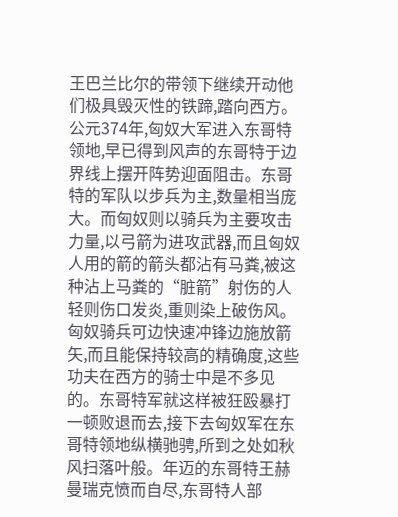王巴兰比尔的带领下继续开动他们极具毁灭性的铁蹄,踏向西方。
公元374年,匈奴大军进入东哥特领地,早已得到风声的东哥特于边界线上摆开阵势迎面阻击。东哥特的军队以步兵为主,数量相当庞大。而匈奴则以骑兵为主要攻击力量,以弓箭为进攻武器,而且匈奴人用的箭的箭头都沾有马粪,被这种沾上马粪的“脏箭”射伤的人轻则伤口发炎,重则染上破伤风。匈奴骑兵可边快速冲锋边施放箭矢,而且能保持较高的精确度,这些功夫在西方的骑士中是不多见的。东哥特军就这样被狂殴暴打一顿败退而去,接下去匈奴军在东哥特领地纵横驰骋,所到之处如秋风扫落叶般。年迈的东哥特王赫曼瑞克愤而自尽,东哥特人部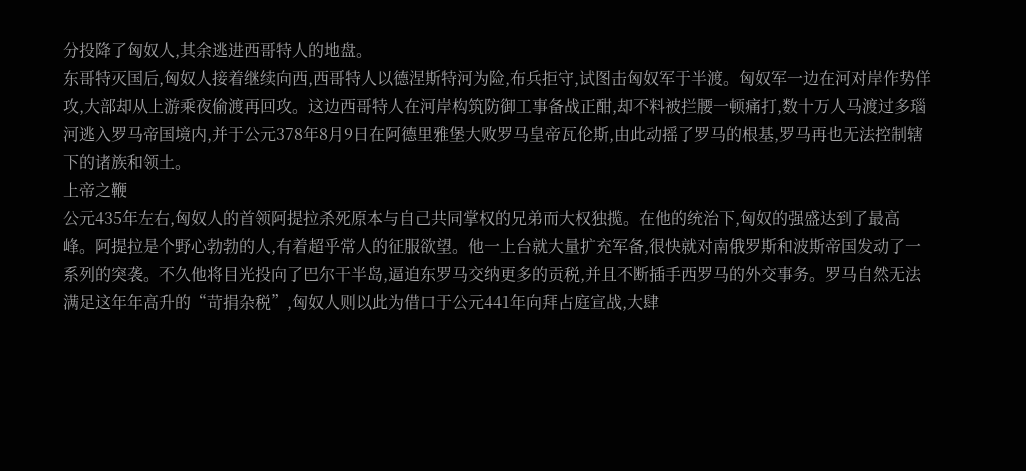分投降了匈奴人,其余逃进西哥特人的地盘。
东哥特灭国后,匈奴人接着继续向西,西哥特人以德涅斯特河为险,布兵拒守,试图击匈奴军于半渡。匈奴军一边在河对岸作势佯攻,大部却从上游乘夜偷渡再回攻。这边西哥特人在河岸构筑防御工事备战正酣,却不料被拦腰一顿痛打,数十万人马渡过多瑙河逃入罗马帝国境内,并于公元378年8月9日在阿德里雅堡大败罗马皇帝瓦伦斯,由此动摇了罗马的根基,罗马再也无法控制辖下的诸族和领土。
上帝之鞭
公元435年左右,匈奴人的首领阿提拉杀死原本与自己共同掌权的兄弟而大权独揽。在他的统治下,匈奴的强盛达到了最高峰。阿提拉是个野心勃勃的人,有着超乎常人的征服欲望。他一上台就大量扩充军备,很快就对南俄罗斯和波斯帝国发动了一系列的突袭。不久他将目光投向了巴尔干半岛,逼迫东罗马交纳更多的贡税,并且不断插手西罗马的外交事务。罗马自然无法满足这年年高升的“苛捐杂税”,匈奴人则以此为借口于公元441年向拜占庭宣战,大肆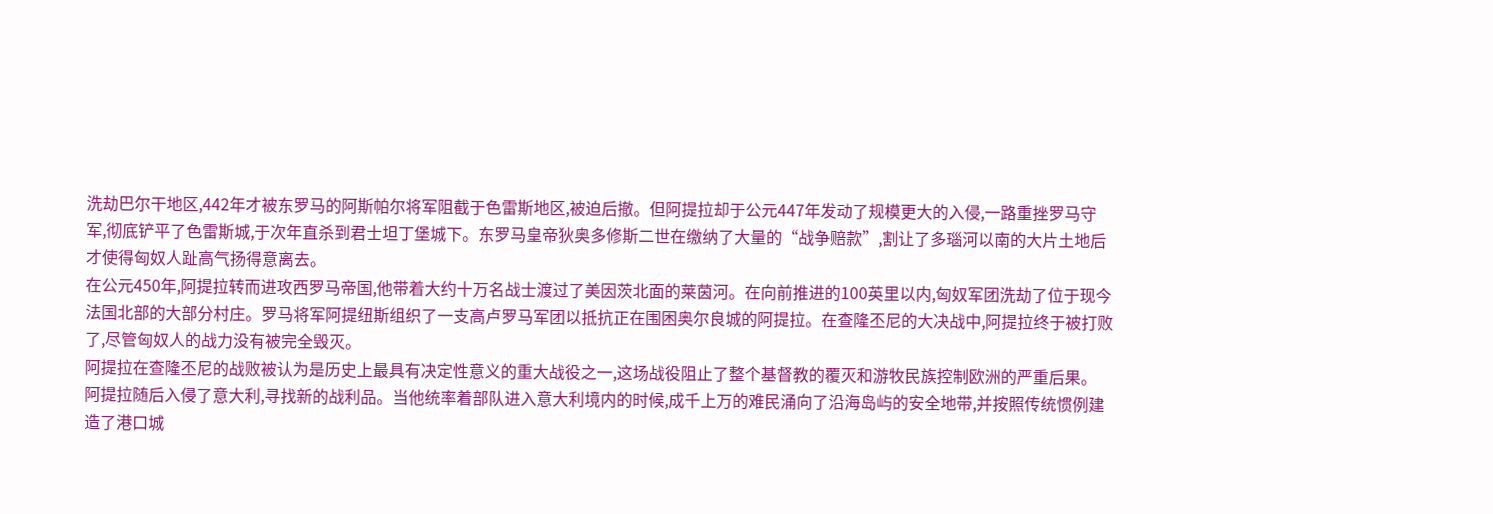洗劫巴尔干地区,442年才被东罗马的阿斯帕尔将军阻截于色雷斯地区,被迫后撤。但阿提拉却于公元447年发动了规模更大的入侵,一路重挫罗马守军,彻底铲平了色雷斯城,于次年直杀到君士坦丁堡城下。东罗马皇帝狄奥多修斯二世在缴纳了大量的“战争赔款”,割让了多瑙河以南的大片土地后才使得匈奴人趾高气扬得意离去。
在公元450年,阿提拉转而进攻西罗马帝国,他带着大约十万名战士渡过了美因茨北面的莱茵河。在向前推进的100英里以内,匈奴军团洗劫了位于现今法国北部的大部分村庄。罗马将军阿提纽斯组织了一支高卢罗马军团以抵抗正在围困奥尔良城的阿提拉。在查隆丕尼的大决战中,阿提拉终于被打败了,尽管匈奴人的战力没有被完全毁灭。
阿提拉在查隆丕尼的战败被认为是历史上最具有决定性意义的重大战役之一,这场战役阻止了整个基督教的覆灭和游牧民族控制欧洲的严重后果。
阿提拉随后入侵了意大利,寻找新的战利品。当他统率着部队进入意大利境内的时候,成千上万的难民涌向了沿海岛屿的安全地带,并按照传统惯例建造了港口城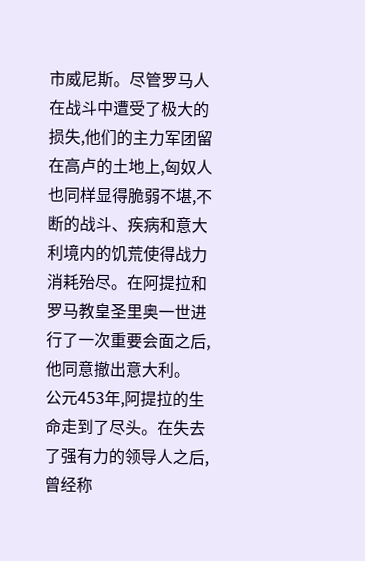市威尼斯。尽管罗马人在战斗中遭受了极大的损失,他们的主力军团留在高卢的土地上,匈奴人也同样显得脆弱不堪,不断的战斗、疾病和意大利境内的饥荒使得战力消耗殆尽。在阿提拉和罗马教皇圣里奥一世进行了一次重要会面之后,他同意撤出意大利。
公元453年,阿提拉的生命走到了尽头。在失去了强有力的领导人之后,曾经称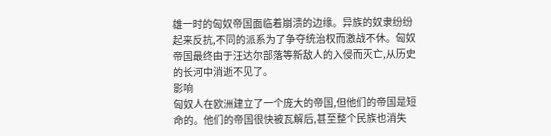雄一时的匈奴帝国面临着崩溃的边缘。异族的奴隶纷纷起来反抗,不同的派系为了争夺统治权而激战不休。匈奴帝国最终由于汪达尔部落等新敌人的入侵而灭亡,从历史的长河中消逝不见了。
影响
匈奴人在欧洲建立了一个庞大的帝国,但他们的帝国是短命的。他们的帝国很快被瓦解后,甚至整个民族也消失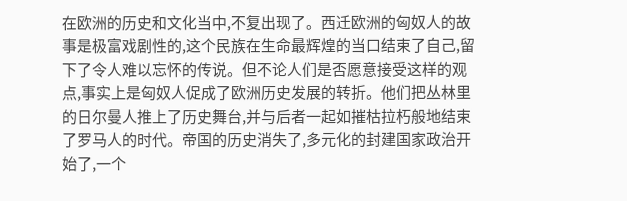在欧洲的历史和文化当中,不复出现了。西迁欧洲的匈奴人的故事是极富戏剧性的,这个民族在生命最辉煌的当口结束了自己,留下了令人难以忘怀的传说。但不论人们是否愿意接受这样的观点,事实上是匈奴人促成了欧洲历史发展的转折。他们把丛林里的日尔曼人推上了历史舞台,并与后者一起如摧枯拉朽般地结束了罗马人的时代。帝国的历史消失了,多元化的封建国家政治开始了,一个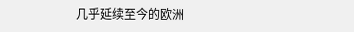几乎延续至今的欧洲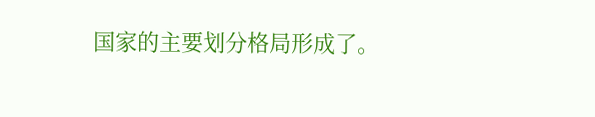国家的主要划分格局形成了。